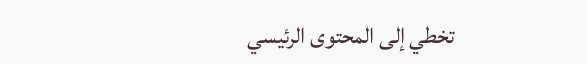تخطي إلى المحتوى الرئيسي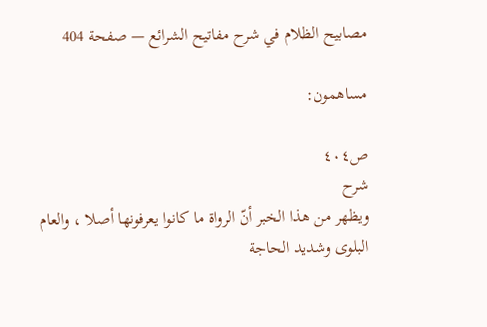مصابيح الظلام في شرح مفاتيح الشرائع — صفحة 404

مساهمون:

ص٤٠٤
شرح
ويظهر من هذا الخبر أنّ الرواة ما كانوا يعرفونها أصلا ، والعام البلوى وشديد الحاجة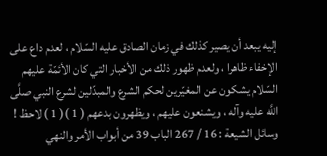إليه يبعد أن يصير كذلك في زمان الصادق عليه السّلام ، لعدم داع على الإخفاء ظاهرا ، ولعدم ظهور ذلك من الأخبار التي كان الأئمّة عليهم السّلام يشكون عن المغيّرين لحكم الشرع والمبدّلين لشرع النبي صلَّى اللَّه عليه وآله ، ويشنعون عليهم ، ويظهرون بدعهم ( 1 )( 1 ) لاحظ ! وسائل الشيعة : 16 / 267 الباب 39 من أبواب الأمر والنهي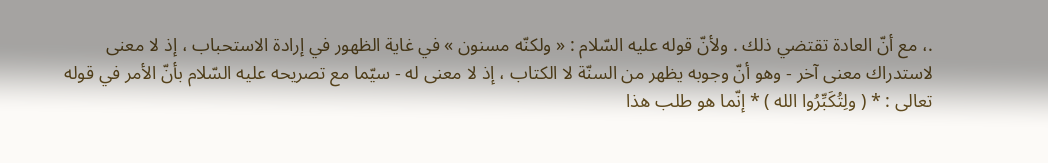.، مع أنّ العادة تقتضي ذلك . ولأنّ قوله عليه السّلام : « ولكنّه مسنون » في غاية الظهور في إرادة الاستحباب ، إذ لا معنى لاستدراك معنى آخر - وهو أنّ وجوبه يظهر من السنّة لا الكتاب ، إذ لا معنى له - سيّما مع تصريحه عليه السّلام بأنّ الأمر في قوله تعالى : * ( ولِتُكَبِّرُوا الله ) * إنّما هو طلب هذا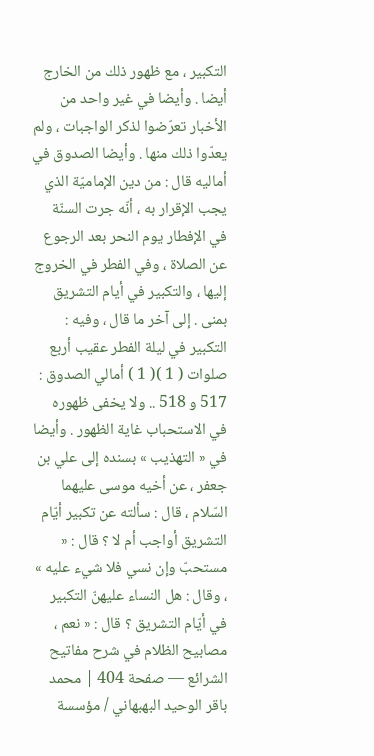التكبير ، مع ظهور ذلك من الخارج أيضا . وأيضا في غير واحد من الأخبار تعرّضوا لذكر الواجبات ، ولم يعدّوا ذلك منها . وأيضا الصدوق في أماليه قال : من دين الإماميّة الذي يجب الإقرار به ، أنّه جرت السنّة في الإفطار يوم النحر بعد الرجوع عن الصلاة ، وفي الفطر في الخروج إليها ، والتكبير في أيام التشريق بمنى . إلى آخر ما قال ، وفيه : التكبير في ليلة الفطر عقيب أربع صلوات ( 1 )( 1 ) أمالي الصدوق : 517 و 518 .. ولا يخفى ظهوره في الاستحباب غاية الظهور . وأيضا في « التهذيب » بسنده إلى علي بن جعفر ، عن أخيه موسى عليهما السّلام ، قال : سألته عن تكبير أيّام التشريق أواجب أم لا ؟ قال : « مستحبّ وإن نسي فلا شيء عليه » ، وقال : هل النساء عليهنّ التكبير في أيّام التشريق ؟ قال : « نعم ،
مصابيح الظلام في شرح مفاتيح الشرائع — صفحة 404 | محمد باقر الوحيد البهبهاني / مؤسسة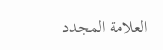العلامة المجدد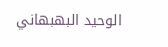الوحيد البهبهاني